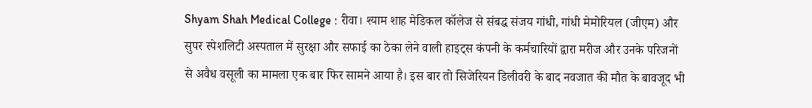Shyam Shah Medical College : रीवा। श्याम शाह मेडिकल कॉलेज से संबद्ध संजय गांधी, गांधी मेमोरियल (जीएम) और सुपर स्पेशलिटी अस्पताल में सुरक्षा और सफाई का ठेका लेने वाली हाइट्स कंपनी के कर्मचारियों द्वारा मरीज और उनके परिजनों से अवैध वसूली का मामला एक बार फिर सामने आया है। इस बार तो सिजेरियन डिलीवरी के बाद नवजात की मौत के बावजूद भी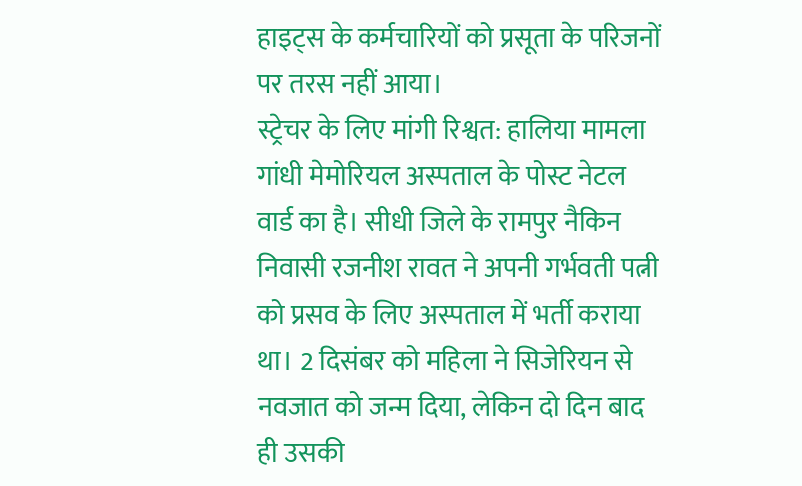हाइट्स के कर्मचारियों को प्रसूता के परिजनों पर तरस नहीं आया।
स्ट्रेचर के लिए मांगी रिश्वत: हालिया मामला गांधी मेमोरियल अस्पताल के पोस्ट नेटल वार्ड का है। सीधी जिले के रामपुर नैकिन निवासी रजनीश रावत ने अपनी गर्भवती पत्नी को प्रसव के लिए अस्पताल में भर्ती कराया था। 2 दिसंबर को महिला ने सिजेरियन से नवजात को जन्म दिया, लेकिन दो दिन बाद ही उसकी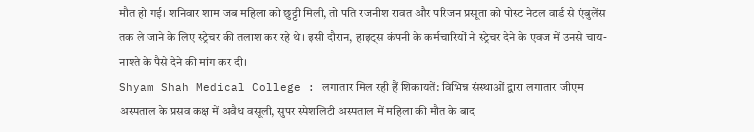मौत हो गई। शनिवार शाम जब महिला को छुट्टी मिली, तो पति रजनीश रावत और परिजन प्रसूता को पोस्ट नेटल वार्ड से एंबुलेंस तक ले जाने के लिए स्ट्रेचर की तलाश कर रहे थे। इसी दौरान, हाइट्स कंपनी के कर्मचारियों ने स्ट्रेचर देने के एवज में उनसे चाय-नाश्ते के पैसे देने की मांग कर दी।
Shyam Shah Medical College : लगातार मिल रही हैं शिकायतें: विभिन्न संस्थाओं द्वारा लगातार जीएम अस्पताल के प्रसव कक्ष में अवैध वसूली, सुपर स्पेशलिटी अस्पताल में महिला की मौत के बाद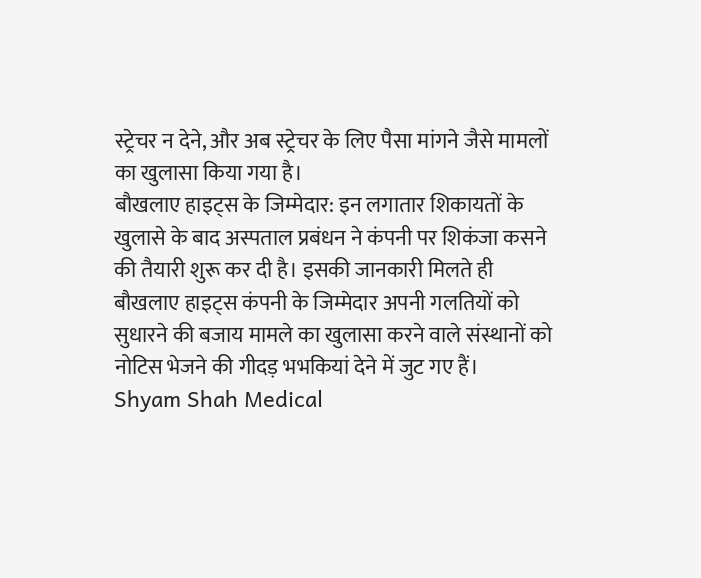स्ट्रेचर न देने, और अब स्ट्रेचर के लिए पैसा मांगने जैसे मामलों का खुलासा किया गया है।
बौखलाए हाइट्स के जिम्मेदार: इन लगातार शिकायतों के खुलासे के बाद अस्पताल प्रबंधन ने कंपनी पर शिकंजा कसने की तैयारी शुरू कर दी है। इसकी जानकारी मिलते ही बौखलाए हाइट्स कंपनी के जिम्मेदार अपनी गलतियों को सुधारने की बजाय मामले का खुलासा करने वाले संस्थानों को नोटिस भेजने की गीदड़ भभकियां देने में जुट गए हैं।
Shyam Shah Medical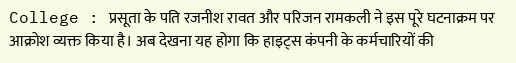College : प्रसूता के पति रजनीश रावत और परिजन रामकली ने इस पूरे घटनाक्रम पर आक्रोश व्यक्त किया है। अब देखना यह होगा कि हाइट्स कंपनी के कर्मचारियों की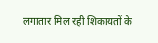लगातार मिल रही शिकायतों के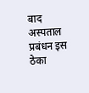बाद अस्पताल प्रबंधन इस ठेका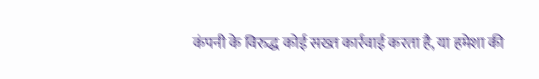कंपनी के विरुद्ध कोई सख्त कार्रवाई करता है, या हमेशा की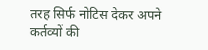तरह सिर्फ नोटिस देकर अपने कर्तव्यों की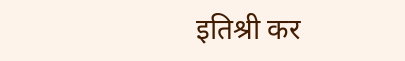इतिश्री कर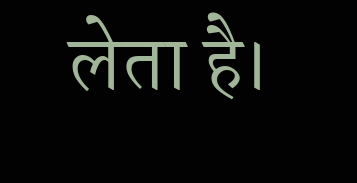लेता है।